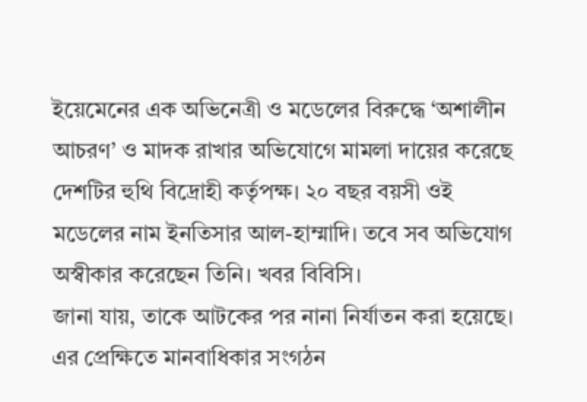ইয়েমেনের এক অভিনেত্রী ও মডেলের বিরুদ্ধে ‘অশালীন আচরণ’ ও মাদক রাখার অভিযোগে মামলা দায়ের করেছে দেশটির হুথি বিদ্রোহী কর্তৃপক্ষ। ২০ বছর বয়সী ওই মডেলের নাম ইনতিসার আল-হাম্মাদি। তবে সব অভিযোগ অস্বীকার করেছেন তিনি। খবর বিবিসি।
জানা যায়, তাকে আটকের পর নানা নির্যাতন করা হয়েছে। এর প্রেক্ষিতে মানবাধিকার সংগঠন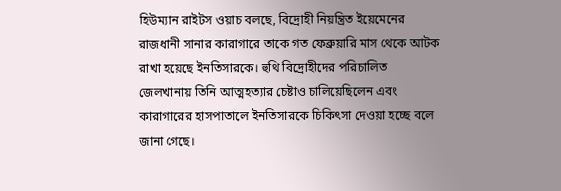হিউম্যান রাইটস ওয়াচ বলছে, বিদ্রোহী নিয়ন্ত্রিত ইয়েমেনের রাজধানী সানার কারাগারে তাকে গত ফেব্রুয়ারি মাস থেকে আটক রাখা হয়েছে ইনতিসারকে। হুথি বিদ্রোহীদের পরিচালিত জেলখানায় তিনি আত্মহত্যার চেষ্টাও চালিয়েছিলেন এবং কারাগারের হাসপাতালে ইনতিসারকে চিকিৎসা দেওয়া হচ্ছে বলে জানা গেছে।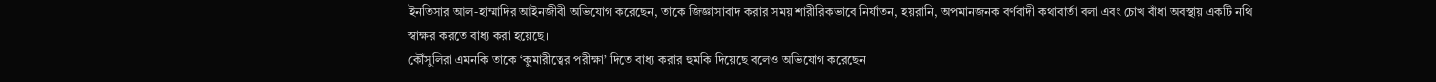ইনতিসার আল-হাম্মাদির আইনজীবী অভিযোগ করেছেন, তাকে জিজ্ঞাসাবাদ করার সময় শারীরিকভাবে নির্যাতন, হয়রানি, অপমানজনক বর্ণবাদী কথাবার্তা বলা এবং চোখ বাঁধা অবস্থায় একটি নথি স্বাক্ষর করতে বাধ্য করা হয়েছে।
কৌঁসুলিরা এমনকি তাকে ‘কুমারীত্বের পরীক্ষা’ দিতে বাধ্য করার হুমকি দিয়েছে বলেও অভিযোগ করেছেন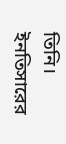তিনি।
ইনতিসারের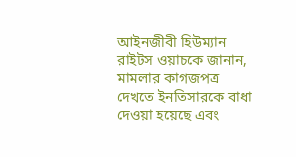আইনজীবী হিউম্যান রাইটস ওয়াচকে জানান, মামলার কাগজপত্র দেখতে ইনতিসারকে বাধা দেওয়া হয়েছে এবং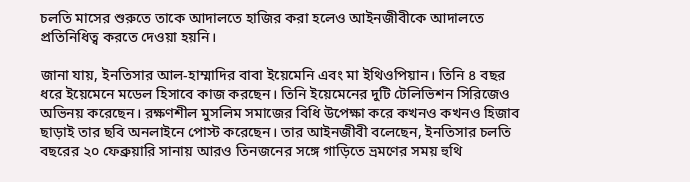চলতি মাসের শুরুতে তাকে আদালতে হাজির করা হলেও আইনজীবীকে আদালতে প্রতিনিধিত্ব করতে দেওয়া হয়নি।

জানা যায়, ইনতিসার আল-হাম্মাদির বাবা ইয়েমেনি এবং মা ইথিওপিয়ান। তিনি ৪ বছর ধরে ইয়েমেনে মডেল হিসাবে কাজ করছেন। তিনি ইয়েমেনের দুটি টেলিভিশন সিরিজেও অভিনয় করেছেন। রক্ষণশীল মুসলিম সমাজের বিধি উপেক্ষা করে কখনও কখনও হিজাব ছাড়াই তার ছবি অনলাইনে পোস্ট করেছেন। তার আইনজীবী বলেছেন, ইনতিসার চলতি বছরের ২০ ফেব্রুয়ারি সানায় আরও তিনজনের সঙ্গে গাড়িতে ভ্রমণের সময় হুথি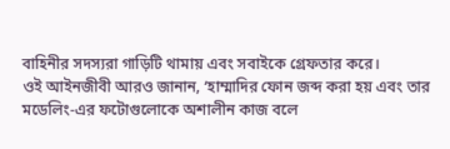বাহিনীর সদস্যরা গাড়িটি থামায় এবং সবাইকে গ্রেফতার করে।
ওই আইনজীবী আরও জানান, ‘হাম্মাদির ফোন জব্দ করা হয় এবং তার মডেলিং-এর ফটোগুলোকে অশালীন কাজ বলে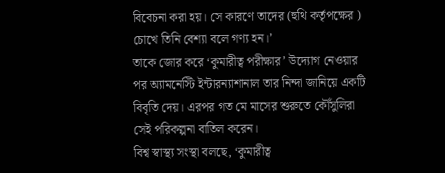বিবেচনা করা হয়। সে কারণে তাদের (হুথি কর্তৃপক্ষের ) চোখে তিনি বেশ্যা বলে গণ্য হন।’
তাকে জোর করে ‘কুমারীত্ব পরীক্ষার’ উদ্যোগ নেওয়ার পর অ্যামনেস্টি ইন্টারন্যাশানাল তার নিন্দা জানিয়ে একটি বিবৃতি দেয়। এরপর গত মে মাসের শুরুতে কৌঁসুলিরা সেই পরিকল্পনা বাতিল করেন।
বিশ্ব স্বাস্থ্য সংস্থা বলছে, ‘কুমারীত্ব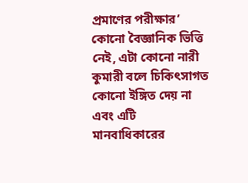প্রমাণের পরীক্ষার’ কোনো বৈজ্ঞানিক ভিত্তি নেই, এটা কোনো নারী কুমারী বলে চিকিৎসাগত কোনো ইঙ্গিত দেয় না এবং এটি মানবাধিকারের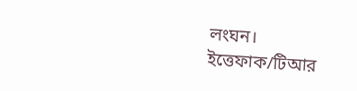লংঘন।
ইত্তেফাক/টিআর